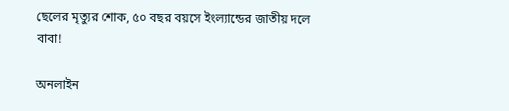ছেলের মৃত্যুর শোক, ৫০ বছর বয়সে ইংল্যান্ডের জাতীয় দলে বাবা!

অনলাইন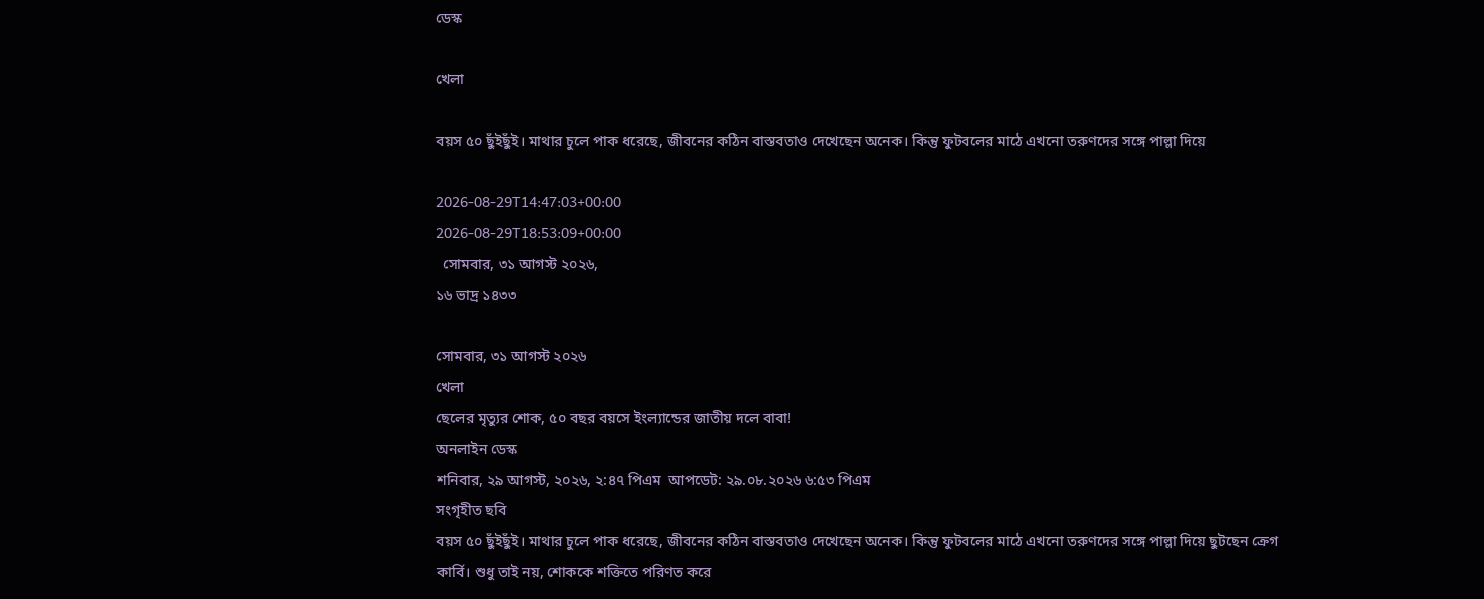ডেস্ক

খেলা

বয়স ৫০ ছুঁইছুঁই। মাথার চুলে পাক ধরেছে, জীবনের কঠিন বাস্তবতাও দেখেছেন অনেক। কিন্তু ফুটবলের মাঠে এখনো তরুণদের সঙ্গে পাল্লা দিয়ে

2026-08-29T14:47:03+00:00
2026-08-29T18:53:09+00:00
  সোমবার, ৩১ আগস্ট ২০২৬,
১৬ ভাদ্র ১৪৩৩

সোমবার, ৩১ আগস্ট ২০২৬
খেলা
ছেলের মৃত্যুর শোক, ৫০ বছর বয়সে ইংল্যান্ডের জাতীয় দলে বাবা!
অনলাইন ডেস্ক
শনিবার, ২৯ আগস্ট, ২০২৬, ২:৪৭ পিএম  আপডেট: ২৯.০৮.২০২৬ ৬:৫৩ পিএম
সংগৃহীত ছবি
বয়স ৫০ ছুঁইছুঁই। মাথার চুলে পাক ধরেছে, জীবনের কঠিন বাস্তবতাও দেখেছেন অনেক। কিন্তু ফুটবলের মাঠে এখনো তরুণদের সঙ্গে পাল্লা দিয়ে ছুটছেন ক্রেগ কার্বি। শুধু তাই নয়, শোককে শক্তিতে পরিণত করে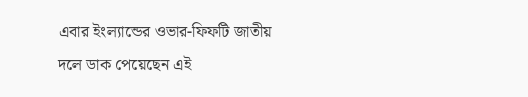এবার ইংল্যান্ডের ওভার-ফিফটি জাতীয় দলে ডাক পেয়েছেন এই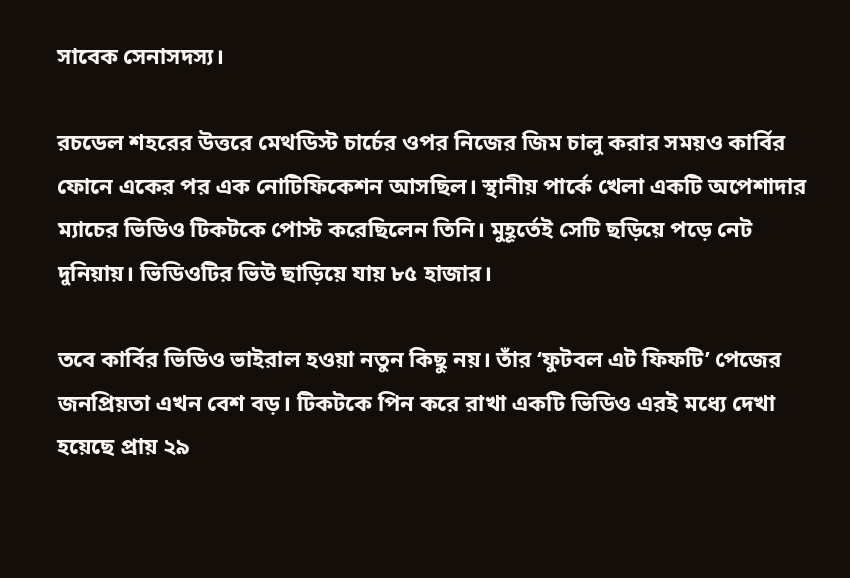সাবেক সেনাসদস্য।

রচডেল শহরের উত্তরে মেথডিস্ট চার্চের ওপর নিজের জিম চালু করার সময়ও কার্বির ফোনে একের পর এক নোটিফিকেশন আসছিল। স্থানীয় পার্কে খেলা একটি অপেশাদার ম্যাচের ভিডিও টিকটকে পোস্ট করেছিলেন তিনি। মুহূর্তেই সেটি ছড়িয়ে পড়ে নেট দুনিয়ায়। ভিডিওটির ভিউ ছাড়িয়ে যায় ৮৫ হাজার।

তবে কার্বির ভিডিও ভাইরাল হওয়া নতুন কিছু নয়। তাঁর ‘ফুটবল এট ফিফটি’ পেজের জনপ্রিয়তা এখন বেশ বড়। টিকটকে পিন করে রাখা একটি ভিডিও এরই মধ্যে দেখা হয়েছে প্রায় ২৯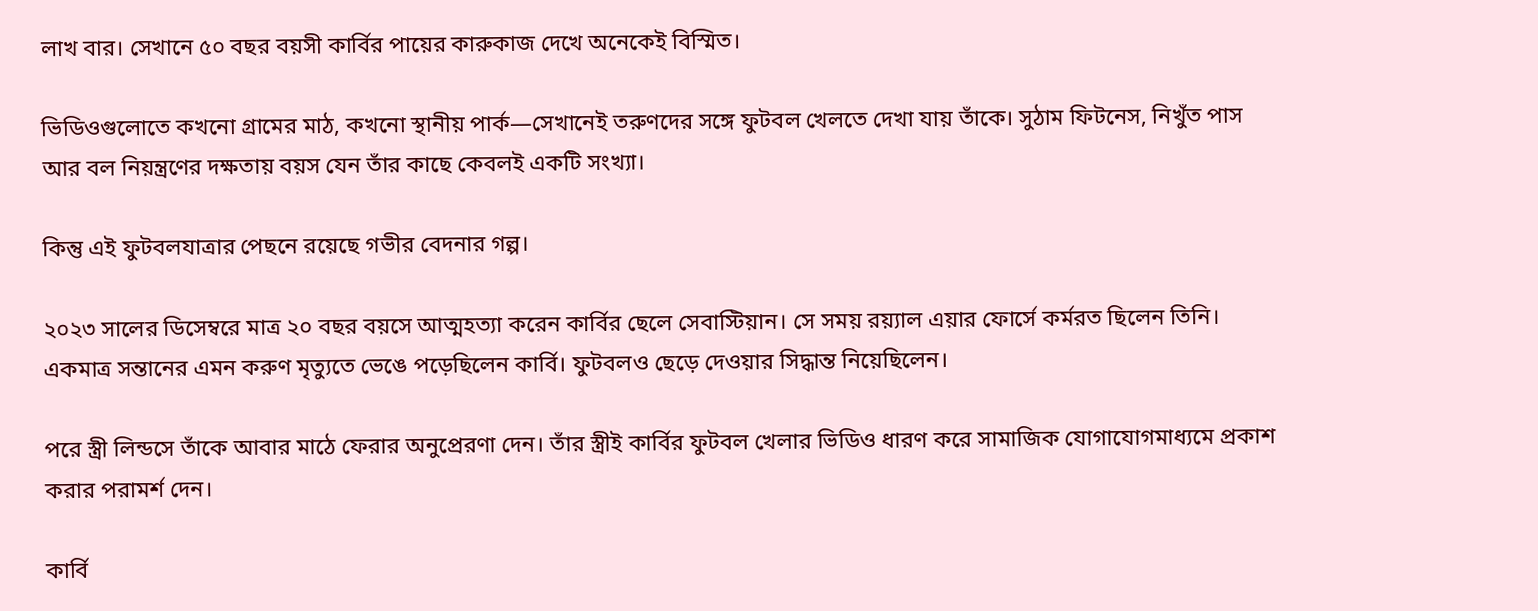লাখ বার। সেখানে ৫০ বছর বয়সী কার্বির পায়ের কারুকাজ দেখে অনেকেই বিস্মিত।

ভিডিওগুলোতে কখনো গ্রামের মাঠ, কখনো স্থানীয় পার্ক—সেখানেই তরুণদের সঙ্গে ফুটবল খেলতে দেখা যায় তাঁকে। সুঠাম ফিটনেস, নিখুঁত পাস আর বল নিয়ন্ত্রণের দক্ষতায় বয়স যেন তাঁর কাছে কেবলই একটি সংখ্যা।

কিন্তু এই ফুটবলযাত্রার পেছনে রয়েছে গভীর বেদনার গল্প।

২০২৩ সালের ডিসেম্বরে মাত্র ২০ বছর বয়সে আত্মহত্যা করেন কার্বির ছেলে সেবাস্টিয়ান। সে সময় রয়্যাল এয়ার ফোর্সে কর্মরত ছিলেন তিনি। একমাত্র সন্তানের এমন করুণ মৃত্যুতে ভেঙে পড়েছিলেন কার্বি। ফুটবলও ছেড়ে দেওয়ার সিদ্ধান্ত নিয়েছিলেন।

পরে স্ত্রী লিন্ডসে তাঁকে আবার মাঠে ফেরার অনুপ্রেরণা দেন। তাঁর স্ত্রীই কার্বির ফুটবল খেলার ভিডিও ধারণ করে সামাজিক যোগাযোগমাধ্যমে প্রকাশ করার পরামর্শ দেন।

কার্বি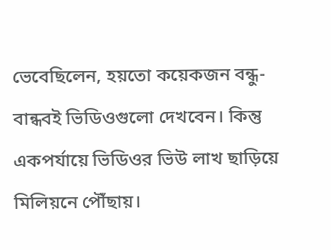ভেবেছিলেন, হয়তো কয়েকজন বন্ধু-বান্ধবই ভিডিওগুলো দেখবেন। কিন্তু একপর্যায়ে ভিডিওর ভিউ লাখ ছাড়িয়ে মিলিয়নে পৌঁছায়।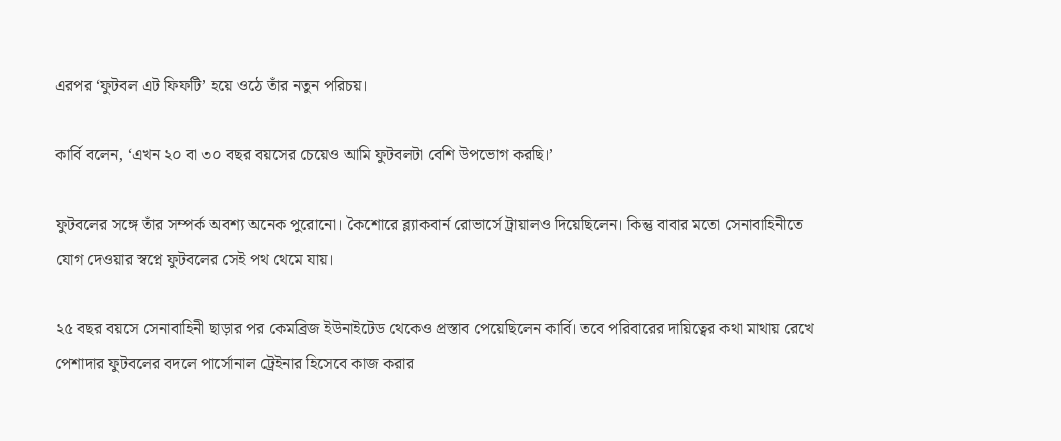এরপর ‘ফুটবল এট ফিফটি’ হয়ে ওঠে তাঁর নতুন পরিচয়।

কার্বি বলেন, ‘এখন ২০ বা ৩০ বছর বয়সের চেয়েও আমি ফুটবলটা বেশি উপভোগ করছি।’

ফুটবলের সঙ্গে তাঁর সম্পর্ক অবশ্য অনেক পুরোনো। কৈশোরে ব্ল্যাকবার্ন রোভার্সে ট্রায়ালও দিয়েছিলেন। কিন্তু বাবার মতো সেনাবাহিনীতে যোগ দেওয়ার স্বপ্নে ফুটবলের সেই পথ থেমে যায়।

২৫ বছর বয়সে সেনাবাহিনী ছাড়ার পর কেমব্রিজ ইউনাইটেড থেকেও প্রস্তাব পেয়েছিলেন কার্বি। তবে পরিবারের দায়িত্বের কথা মাথায় রেখে পেশাদার ফুটবলের বদলে পার্সোনাল ট্রেইনার হিসেবে কাজ করার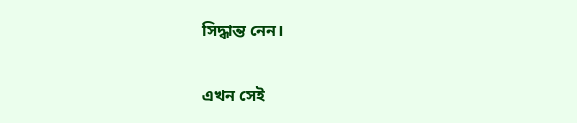সিদ্ধান্ত নেন।

এখন সেই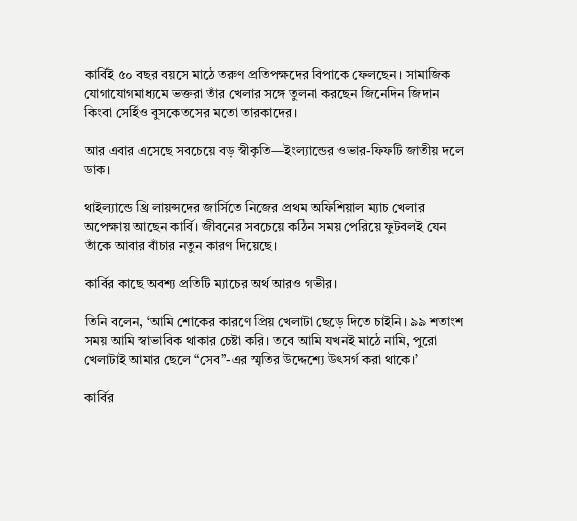কার্বিই ৫০ বছর বয়সে মাঠে তরুণ প্রতিপক্ষদের বিপাকে ফেলছেন। সামাজিক যোগাযোগমাধ্যমে ভক্তরা তাঁর খেলার সঙ্গে তুলনা করছেন জিনেদিন জিদান কিংবা সের্হিও বুসকেতসের মতো তারকাদের।

আর এবার এসেছে সবচেয়ে বড় স্বীকৃতি—ইংল্যান্ডের ওভার-ফিফটি জাতীয় দলে ডাক।

থাইল্যান্ডে থ্রি লায়ন্সদের জার্সিতে নিজের প্রথম অফিশিয়াল ম্যাচ খেলার অপেক্ষায় আছেন কার্বি। জীবনের সবচেয়ে কঠিন সময় পেরিয়ে ফুটবলই যেন তাঁকে আবার বাঁচার নতুন কারণ দিয়েছে।

কার্বির কাছে অবশ্য প্রতিটি ম্যাচের অর্থ আরও গভীর।

তিনি বলেন, ‘আমি শোকের কারণে প্রিয় খেলাটা ছেড়ে দিতে চাইনি। ৯৯ শতাংশ সময় আমি স্বাভাবিক থাকার চেষ্টা করি। তবে আমি যখনই মাঠে নামি, পুরো খেলাটাই আমার ছেলে “সেব”-এর স্মৃতির উদ্দেশ্যে উৎসর্গ করা থাকে।’

কার্বির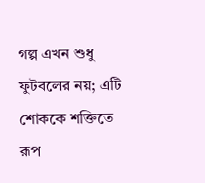গল্প এখন শুধু ফুটবলের নয়; এটি শোককে শক্তিতে রূপ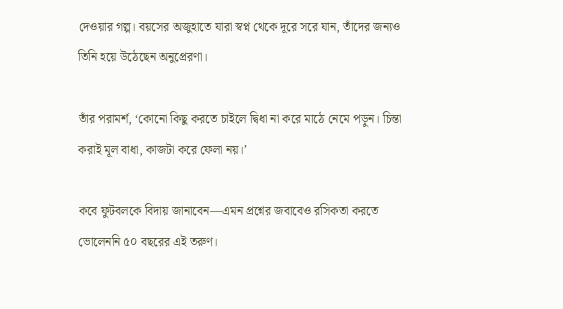দেওয়ার গল্প। বয়সের অজুহাতে যারা স্বপ্ন থেকে দূরে সরে যান, তাঁদের জন্যও তিনি হয়ে উঠেছেন অনুপ্রেরণা।

তাঁর পরামর্শ, ‘কোনো কিছু করতে চাইলে দ্বিধা না করে মাঠে নেমে পড়ুন। চিন্তা করাই মূল বাধা, কাজটা করে ফেলা নয়।’

কবে ফুটবলকে বিদায় জানাবেন—এমন প্রশ্নের জবাবেও রসিকতা করতে ভোলেননি ৫০ বছরের এই তরুণ।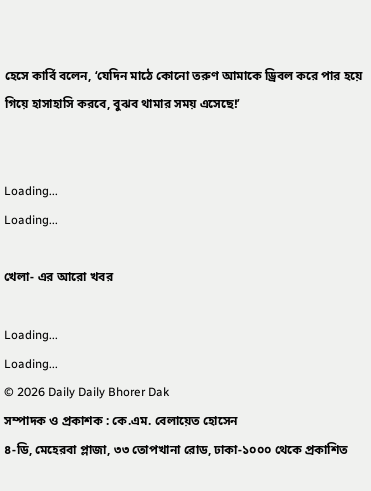হেসে কার্বি বলেন, ‘যেদিন মাঠে কোনো তরুণ আমাকে ড্রিবল করে পার হয়ে গিয়ে হাসাহাসি করবে, বুঝব থামার সময় এসেছে!’


Loading...
Loading...

খেলা- এর আরো খবর

Loading...
Loading...
© 2026 Daily Daily Bhorer Dak
সম্পাদক ও প্রকাশক : কে.এম. বেলায়েত হোসেন
৪-ডি, মেহেরবা প্লাজা, ৩৩ তোপখানা রোড, ঢাকা-১০০০ থেকে প্রকাশিত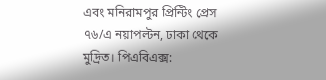এবং মনিরামপুর প্রিন্টিং প্রেস ৭৬/এ নয়াপল্টন, ঢাকা থেকে মুদ্রিত। পিএবিএক্স: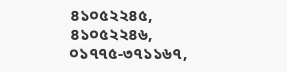৪১০৫২২৪৫, ৪১০৫২২৪৬, ০১৭৭৫-৩৭১১৬৭,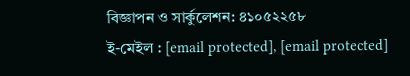বিজ্ঞাপন ও সার্কুলেশন: ৪১০৫২২৫৮
ই-মেইল : [email protected], [email protected]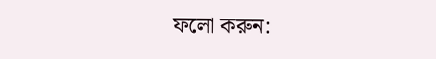ফলো করুন: